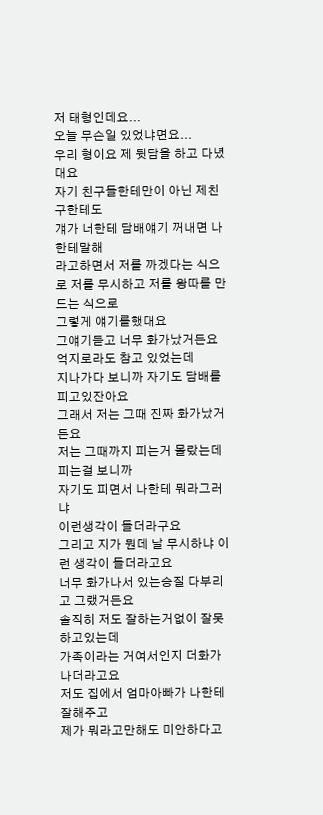저 태형인데요...
오늘 무슨일 있었냐면요...
우리 형이요 제 뒷담을 하고 다녔대요
자기 친구들한테만이 아닌 제친구한테도
걔가 너한테 담배얘기 꺼내면 나한테말해
라고하면서 저를 까겠다는 식으로 저를 무시하고 저를 왕따를 만드는 식으로
그렇게 얘기를했대요
그얘기듣고 너무 화가났거든요
억지로라도 참고 있었는데
지나가다 보니까 자기도 담배를 피고있잔아요
그래서 저는 그때 진짜 화가났거든요
저는 그때까지 피는거 몰랐는데
피는걸 보니까
자기도 피면서 나한테 뭐라그러냐
이런생각이 들더라구요
그리고 지가 뭔데 날 무시하냐 이런 생각이 들더라고요
너무 화가나서 있는승질 다부리고 그랬거든요
솔직히 저도 잘하는거없이 잘못하고있는데
가족이라는 거여서인지 더화가 나더라고요
저도 집에서 엄마아빠가 나한테 잘해주고
제가 뭐라고만해도 미안하다고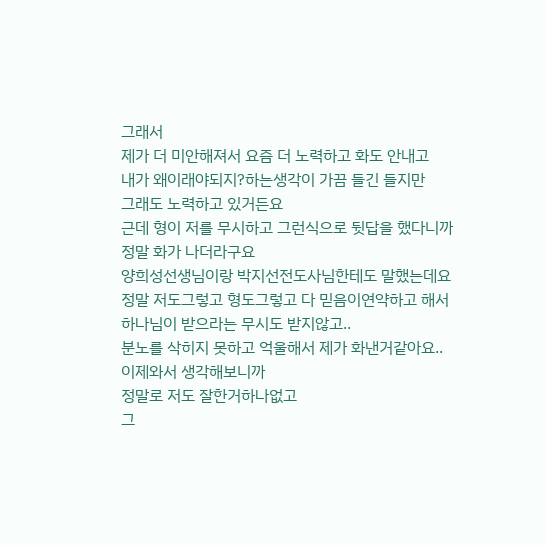그래서
제가 더 미안해져서 요즘 더 노력하고 화도 안내고
내가 왜이래야되지?하는생각이 가끔 들긴 들지만
그래도 노력하고 있거든요
근데 형이 저를 무시하고 그런식으로 뒷답을 했다니까
정말 화가 나더라구요
양희성선생님이랑 박지선전도사님한테도 말했는데요
정말 저도그렇고 형도그렇고 다 믿음이연약하고 해서
하나님이 받으라는 무시도 받지않고..
분노를 삭히지 못하고 억울해서 제가 화낸거같아요..
이제와서 생각해보니까
정말로 저도 잘한거하나없고
그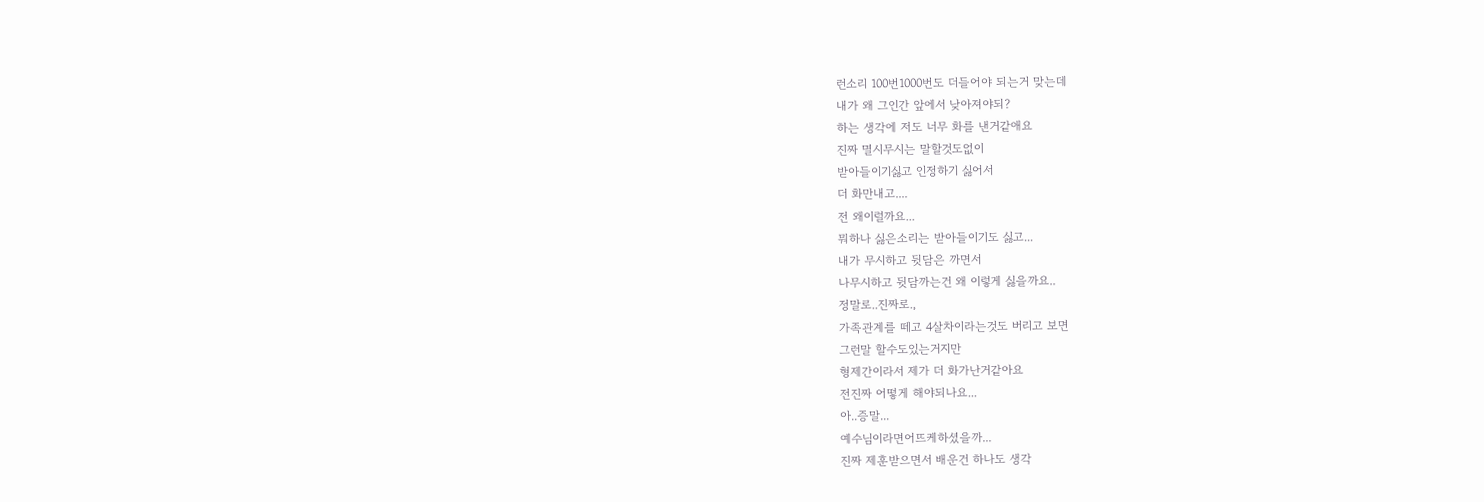런소리 100번1000번도 더들어야 되는거 맞는데
내가 왜 그인간 앞에서 낮아져야되?
하는 생각에 저도 너무 화를 낸거같애요
진짜 멸시무시는 말할것도없이
받아들이기싫고 인정하기 싫어서
더 화만내고....
전 왜이럴까요...
뭐하나 싫은소리는 받아들이기도 싫고...
내가 무시하고 뒷담은 까면서
나무시하고 뒷담까는건 왜 이렇게 싫을까요..
정말로..진짜로.,
가족관계를 떼고 4살차이라는것도 버리고 보면
그런말 할수도있는거지만
형제간이라서 제가 더 화가난거같아요
전진짜 어떻게 해야되나요...
아..증말...
예수님이라면어뜨케하셨을까...
진짜 제훈받으면서 배운건 하나도 생각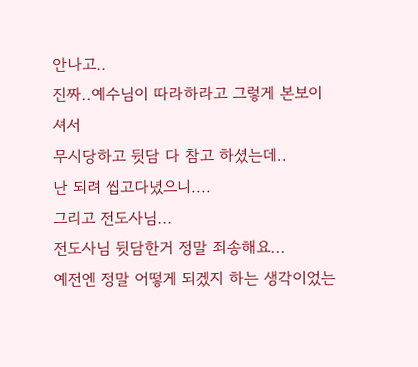안나고..
진짜..예수님이 따라하라고 그렇게 본보이셔서
무시당하고 뒷담 다 참고 하셨는데..
난 되려 씹고다녔으니....
그리고 전도사님...
전도사님 뒷담한거 정말 죄송해요...
예전엔 정말 어떻게 되겠지 하는 생각이었는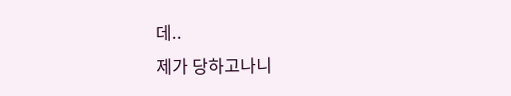데..
제가 당하고나니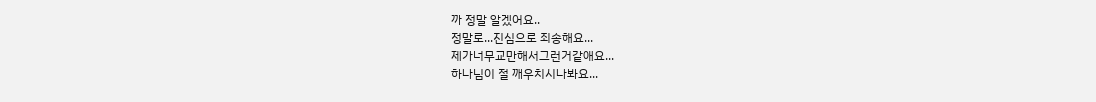까 정말 알겠어요..
정말로...진심으로 죄송해요...
제가너무교만해서그런거같애요...
하나님이 절 깨우치시나봐요...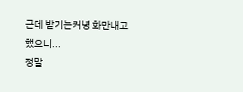근데 받기는커녕 화만내고 했으니...
정말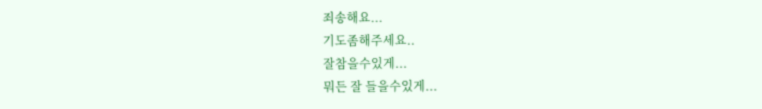죄송해요...
기도좀해주세요..
잘참을수있게...
뭐든 잘 들을수있게...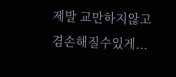제발 교만하지않고
겸손해질수있게...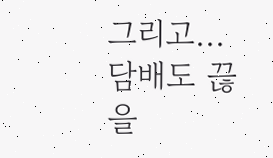그리고...
담배도 끊을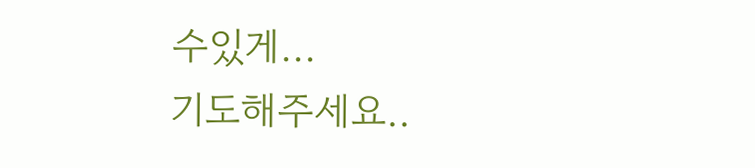수있게...
기도해주세요..